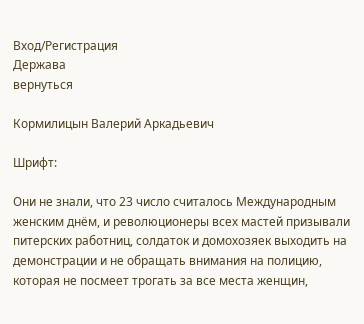Вход/Регистрация
Держава
вернуться

Кормилицын Валерий Аркадьевич

Шрифт:

Они не знали, что 23 число считалось Международным женским днём, и революционеры всех мастей призывали питерских работниц, солдаток и домохозяек выходить на демонстрации и не обращать внимания на полицию, которая не посмеет трогать за все места женщин,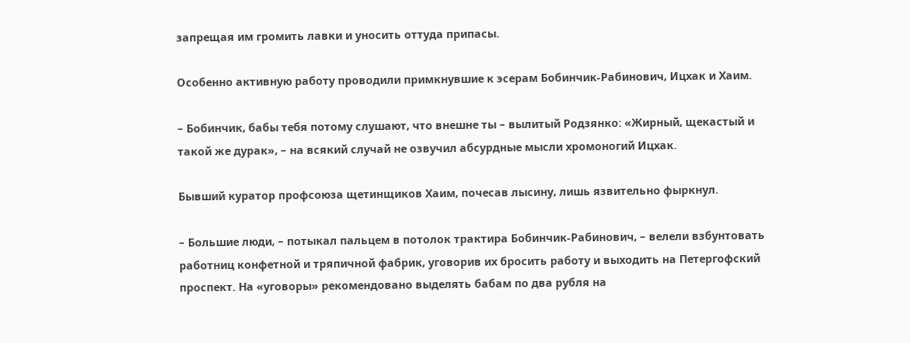запрещая им громить лавки и уносить оттуда припасы.

Особенно активную работу проводили примкнувшие к эсерам Бобинчик-Рабинович, Ицхак и Хаим.

– Бобинчик, бабы тебя потому слушают, что внешне ты – вылитый Родзянко: «Жирный, щекастый и такой же дурак», – на всякий случай не озвучил абсурдные мысли хромоногий Ицхак.

Бывший куратор профсоюза щетинщиков Хаим, почесав лысину, лишь язвительно фыркнул.

– Большие люди, – потыкал пальцем в потолок трактира Бобинчик-Рабинович, – велели взбунтовать работниц конфетной и тряпичной фабрик, уговорив их бросить работу и выходить на Петергофский проспект. На «уговоры» рекомендовано выделять бабам по два рубля на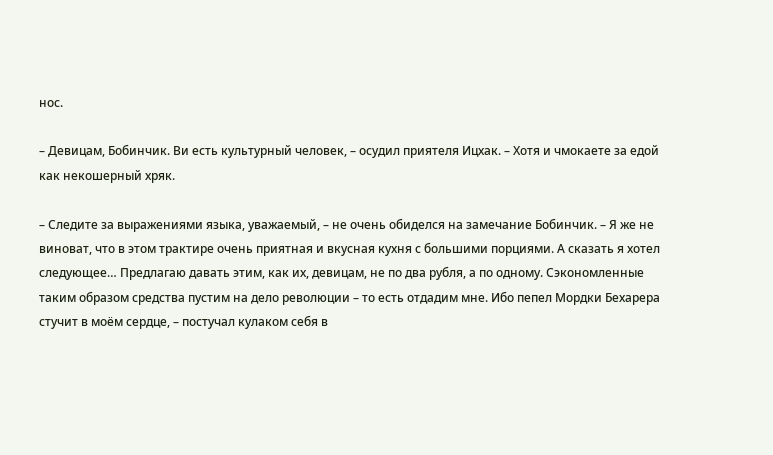нос.

– Девицам, Бобинчик. Ви есть культурный человек, – осудил приятеля Ицхак. – Хотя и чмокаете за едой как некошерный хряк.

– Следите за выражениями языка, уважаемый, – не очень обиделся на замечание Бобинчик. – Я же не виноват, что в этом трактире очень приятная и вкусная кухня с большими порциями. А сказать я хотел следующее… Предлагаю давать этим, как их, девицам, не по два рубля, а по одному. Сэкономленные таким образом средства пустим на дело революции – то есть отдадим мне. Ибо пепел Мордки Бехарера стучит в моём сердце, – постучал кулаком себя в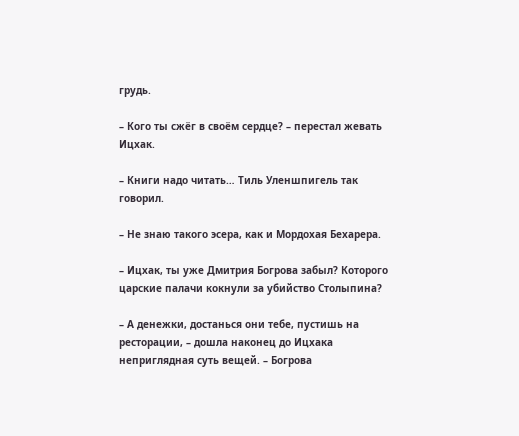грудь.

– Кого ты сжёг в своём сердце? – перестал жевать Ицхак.

– Книги надо читать… Тиль Уленшпигель так говорил.

– Не знаю такого эсера, как и Мордохая Бехарера.

– Ицхак, ты уже Дмитрия Богрова забыл? Которого царские палачи кокнули за убийство Столыпина?

– А денежки, достанься они тебе, пустишь на ресторации, – дошла наконец до Ицхака неприглядная суть вещей. – Богрова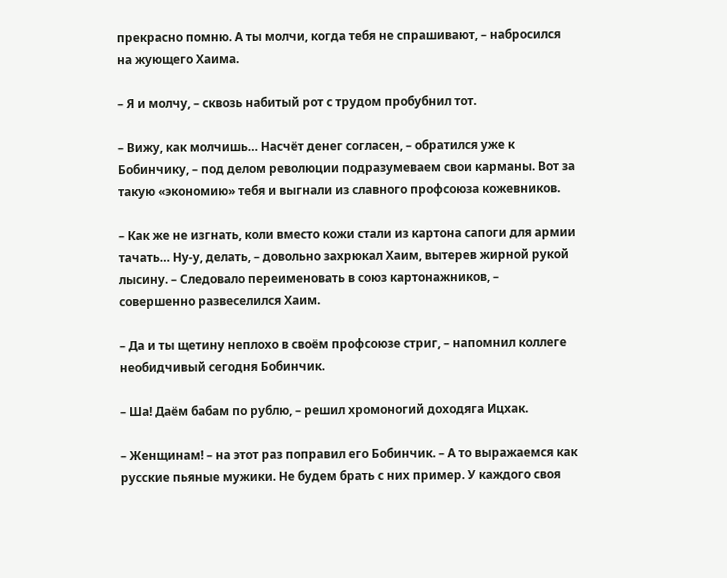прекрасно помню. А ты молчи, когда тебя не спрашивают, – набросился на жующего Хаима.

– Я и молчу, – сквозь набитый рот с трудом пробубнил тот.

– Вижу, как молчишь… Насчёт денег согласен, – обратился уже к Бобинчику, – под делом революции подразумеваем свои карманы. Вот за такую «экономию» тебя и выгнали из славного профсоюза кожевников.

– Как же не изгнать, коли вместо кожи стали из картона сапоги для армии тачать… Ну-у, делать, – довольно захрюкал Хаим, вытерев жирной рукой лысину. – Следовало переименовать в союз картонажников, – совершенно развеселился Хаим.

– Да и ты щетину неплохо в своём профсоюзе стриг, – напомнил коллеге необидчивый сегодня Бобинчик.

– Ша! Даём бабам по рублю, – решил хромоногий доходяга Ицхак.

– Женщинам! – на этот раз поправил его Бобинчик. – А то выражаемся как русские пьяные мужики. Не будем брать с них пример. У каждого своя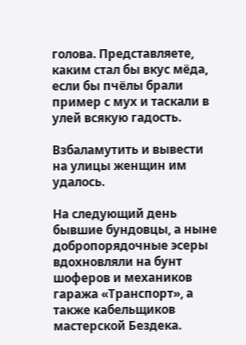голова. Представляете, каким стал бы вкус мёда, если бы пчёлы брали пример с мух и таскали в улей всякую гадость.

Взбаламутить и вывести на улицы женщин им удалось.

На следующий день бывшие бундовцы, а ныне добропорядочные эсеры вдохновляли на бунт шоферов и механиков гаража «Транспорт», а также кабельщиков мастерской Бездека.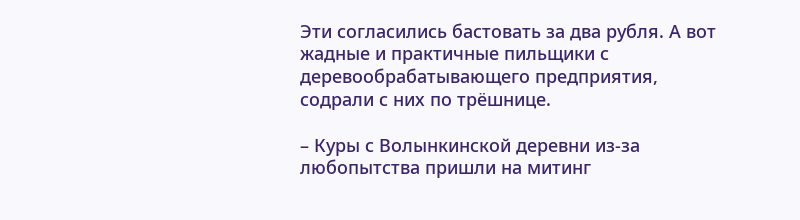Эти согласились бастовать за два рубля. А вот жадные и практичные пильщики с деревообрабатывающего предприятия, содрали с них по трёшнице.

– Куры с Волынкинской деревни из-за любопытства пришли на митинг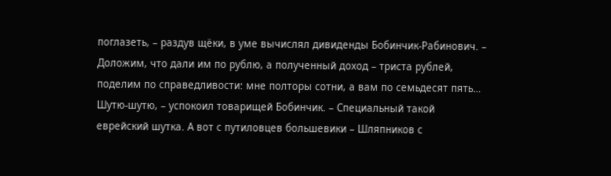поглазеть, – раздув щёки, в уме вычислял дивиденды Бобинчик-Рабинович. – Доложим, что дали им по рублю, а полученный доход – триста рублей, поделим по справедливости: мне полторы сотни, а вам по семьдесят пять… Шутю-шутю, – успокоил товарищей Бобинчик. – Специальный такой еврейский шутка. А вот с путиловцев большевики – Шляпников с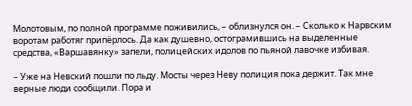Молотовым, по полной программе поживились, – облизнулся он. – Сколько к Нарвским воротам работяг припёрлось. Да как душевно, остограмившись на выделенные средства, «Варшавянку» запели, полицейских идолов по пьяной лавочке избивая.

– Уже на Невский пошли по льду. Мосты через Неву полиция пока держит. Так мне верные люди сообщили. Пора и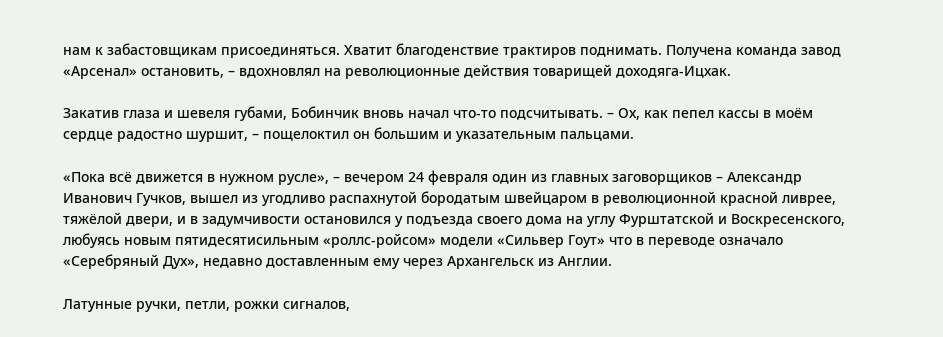нам к забастовщикам присоединяться. Хватит благоденствие трактиров поднимать. Получена команда завод «Арсенал» остановить, – вдохновлял на революционные действия товарищей доходяга-Ицхак.

Закатив глаза и шевеля губами, Бобинчик вновь начал что-то подсчитывать. – Ох, как пепел кассы в моём сердце радостно шуршит, – пощелоктил он большим и указательным пальцами.

«Пока всё движется в нужном русле», – вечером 24 февраля один из главных заговорщиков – Александр Иванович Гучков, вышел из угодливо распахнутой бородатым швейцаром в революционной красной ливрее, тяжёлой двери, и в задумчивости остановился у подъезда своего дома на углу Фурштатской и Воскресенского, любуясь новым пятидесятисильным «роллс-ройсом» модели «Сильвер Гоут» что в переводе означало «Серебряный Дух», недавно доставленным ему через Архангельск из Англии.

Латунные ручки, петли, рожки сигналов,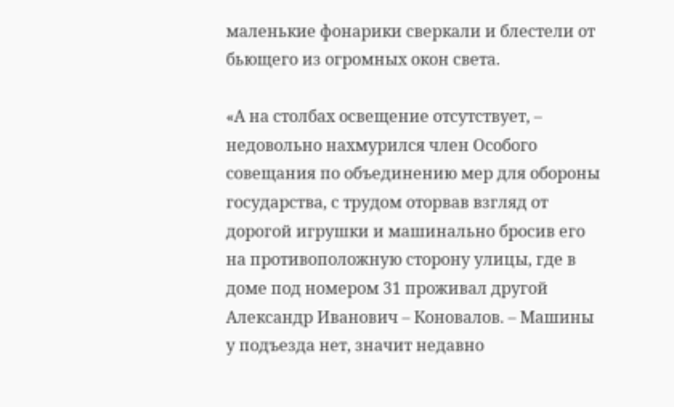маленькие фонарики сверкали и блестели от бьющего из огромных окон света.

«А на столбах освещение отсутствует, – недовольно нахмурился член Особого совещания по объединению мер для обороны государства, с трудом оторвав взгляд от дорогой игрушки и машинально бросив его на противоположную сторону улицы, где в доме под номером 31 проживал другой Александр Иванович – Коновалов. – Машины у подъезда нет, значит недавно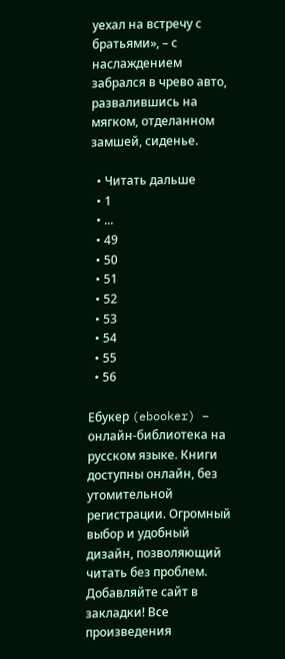уехал на встречу с братьями», – с наслаждением забрался в чрево авто, развалившись на мягком, отделанном замшей, сиденье.

  • Читать дальше
  • 1
  • ...
  • 49
  • 50
  • 51
  • 52
  • 53
  • 54
  • 55
  • 56

Ебукер (ebooker) – онлайн-библиотека на русском языке. Книги доступны онлайн, без утомительной регистрации. Огромный выбор и удобный дизайн, позволяющий читать без проблем. Добавляйте сайт в закладки! Все произведения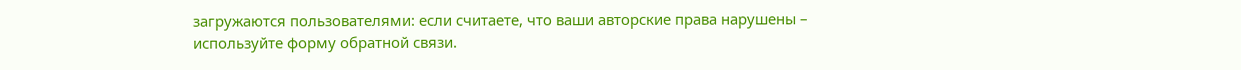загружаются пользователями: если считаете, что ваши авторские права нарушены – используйте форму обратной связи.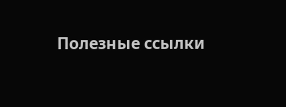Полезные ссылки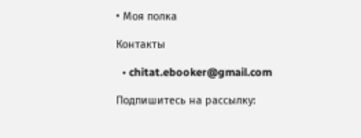• Моя полка

Контакты

  • chitat.ebooker@gmail.com

Подпишитесь на рассылку: